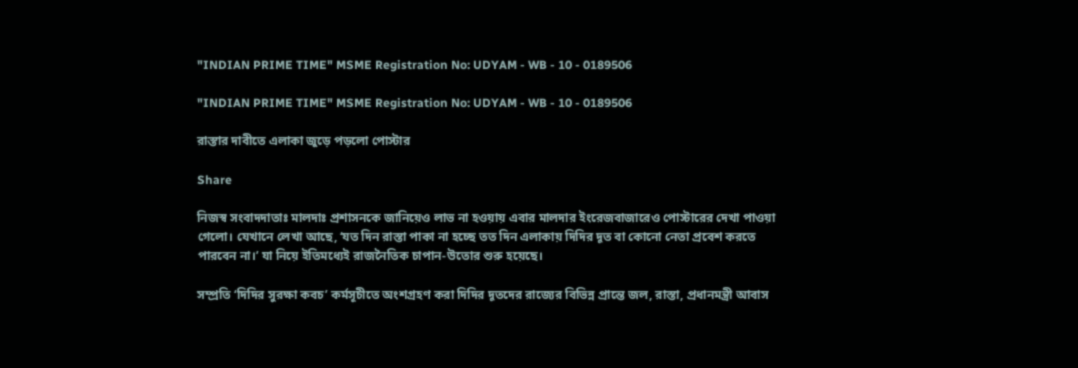"INDIAN PRIME TIME" MSME Registration No: UDYAM - WB - 10 - 0189506

"INDIAN PRIME TIME" MSME Registration No: UDYAM - WB - 10 - 0189506

রাস্তার দাবীতে এলাকা জুড়ে পড়লো পোস্টার

Share

নিজস্ব সংবাদদাতাঃ মালদাঃ প্রশাসনকে জানিয়েও লাভ না হওয়ায় এবার মালদার ইংরেজবাজারেও পোস্টারের দেখা পাওয়া গেলো। যেখানে লেখা আছে, ‘যত দিন রাস্তা পাকা না হচ্ছে তত দিন এলাকায় দিদির দূত বা কোনো নেতা প্রবেশ করতে পারবেন না।’ যা নিয়ে ইতিমধ্যেই রাজনৈতিক চাপান-উতোর শুরু হয়েছে।

সম্প্রতি ‘দিদির সুরক্ষা কবচ’ কর্মসূচীতে অংশগ্রহণ করা দিদির দূতদের রাজ্যের বিভিন্ন প্রান্তে জল, রাস্তা, প্রধানমন্ত্রী আবাস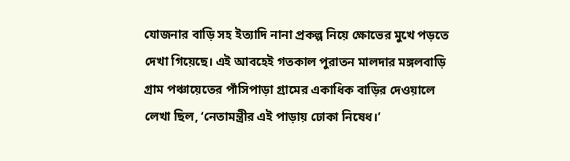যোজনার বাড়ি সহ ইত্যাদি নানা প্রকল্প নিয়ে ক্ষোভের মুখে পড়তে দেখা গিয়েছে। এই আবহেই গতকাল পুরাতন মালদার মঙ্গলবাড়ি গ্রাম পঞ্চায়েতের পাঁসিপাড়া গ্রামের একাধিক বাড়ির দেওয়ালে লেখা ছিল, ‘নেতামন্ত্রীর এই পাড়ায় ঢোকা নিষেধ।’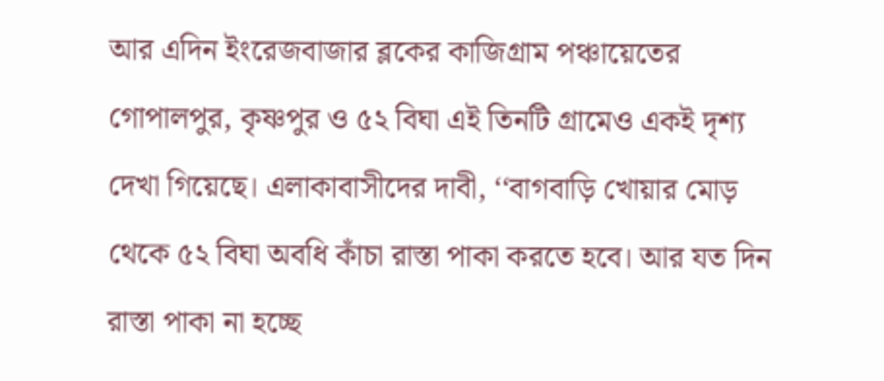আর এদিন ইংরেজবাজার ব্লকের কাজিগ্রাম পঞ্চায়েতের গোপালপুর, কৃষ্ণপুর ও ৫২ বিঘা এই তিনটি গ্রামেও একই দৃশ্য দেখা গিয়েছে। এলাকাবাসীদের দাবী, ‘‘বাগবাড়ি খোয়ার মোড় থেকে ৫২ বিঘা অবধি কাঁচা রাস্তা পাকা করতে হবে। আর যত দিন রাস্তা পাকা না হচ্ছে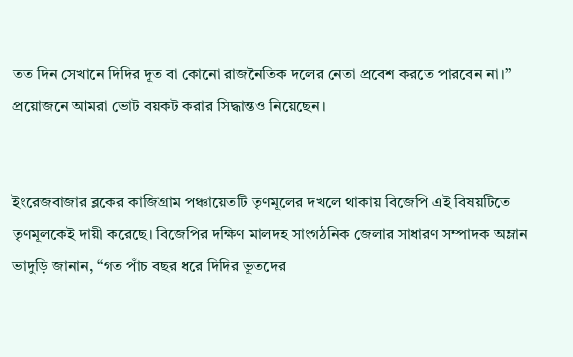তত দিন সেখানে দিদির দূত বা কোনো রাজনৈতিক দলের নেতা প্রবেশ করতে পারবেন না।’’ প্রয়োজনে আমরা ভোট বয়কট করার সিদ্ধান্তও নিয়েছেন।


ইংরেজবাজার ব্লকের কাজিগ্রাম পঞ্চায়েতটি তৃণমূলের দখলে থাকায় বিজেপি এই বিষয়টিতে তৃণমূলকেই দায়ী করেছে। বিজেপির দক্ষিণ মালদহ সাংগঠনিক জেলার সাধারণ সম্পাদক অম্লান ভাদুড়ি জানান, ‘‘গত পাঁচ বছর ধরে দিদির ভূতদের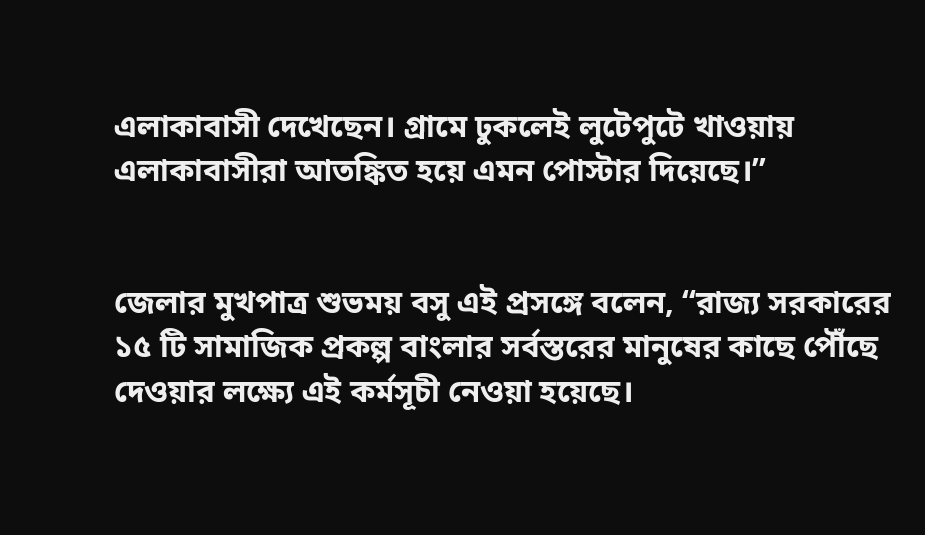এলাকাবাসী দেখেছেন। গ্রামে ঢুকলেই লুটেপুটে খাওয়ায় এলাকাবাসীরা আতঙ্কিত হয়ে এমন পোস্টার দিয়েছে।’’


জেলার মুখপাত্র শুভময় বসু এই প্রসঙ্গে বলেন, ‘‘রাজ্য সরকারের ১৫ টি সামাজিক প্রকল্প বাংলার সর্বস্তরের মানুষের কাছে পৌঁছে দেওয়ার লক্ষ্যে এই কর্মসূচী নেওয়া হয়েছে।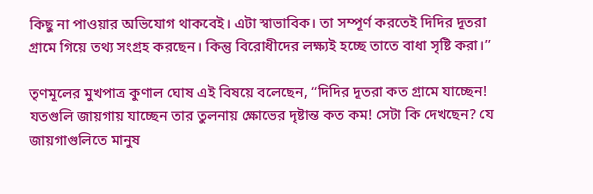কিছু না পাওয়ার অভিযোগ থাকবেই। এটা স্বাভাবিক। তা সম্পূর্ণ করতেই দিদির দূতরা গ্রামে গিয়ে তথ্য সংগ্রহ করছেন। কিন্তু বিরোধীদের লক্ষ্যই হচ্ছে তাতে বাধা সৃষ্টি করা।’’

তৃণমূলের মুখপাত্র কুণাল ঘোষ এই বিষয়ে বলেছেন, ‘‘দিদির দূতরা কত গ্রামে যাচ্ছেন! যতগুলি জায়গায় যাচ্ছেন তার তুলনায় ক্ষোভের দৃষ্টান্ত কত কম! সেটা কি দেখছেন? যে জায়গাগুলিতে মানুষ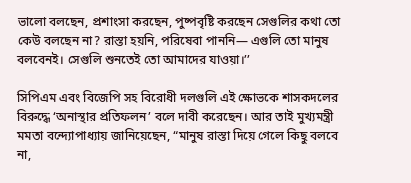ভালো বলছেন, প্রশাংসা করছেন, পুষ্পবৃষ্টি করছেন সেগুলির কথা তো কেউ বলছেন না? রাস্তা হয়নি, পরিষেবা পাননি— এগুলি তো মানুষ বলবেনই। সেগুলি শুনতেই তো আমাদের যাওয়া।’’

সিপিএম এবং বিজেপি সহ বিরোধী দলগুলি এই ক্ষোভকে শাসকদলের বিরুদ্ধে ‘অনাস্থার প্রতিফলন’ বলে দাবী করেছেন। আর তাই মুখ্যমন্ত্রী মমতা বন্দ্যোপাধ্যায় জানিয়েছেন, “মানুষ রাস্তা দিয়ে গেলে কিছু বলবে না,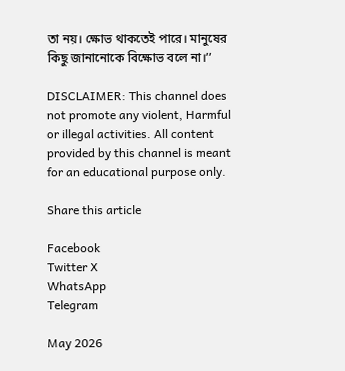তা নয়। ক্ষোভ থাকতেই পারে। মানুষের কিছু জানানোকে বিক্ষোভ বলে না।’’

DISCLAIMER: This channel does not promote any violent, Harmful or illegal activities. All content provided by this channel is meant for an educational purpose only.

Share this article

Facebook
Twitter X
WhatsApp
Telegram

May 2026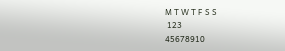M T W T F S S
 123
45678910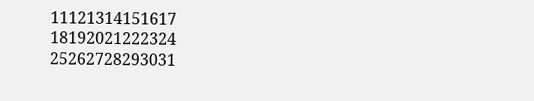11121314151617
18192021222324
25262728293031